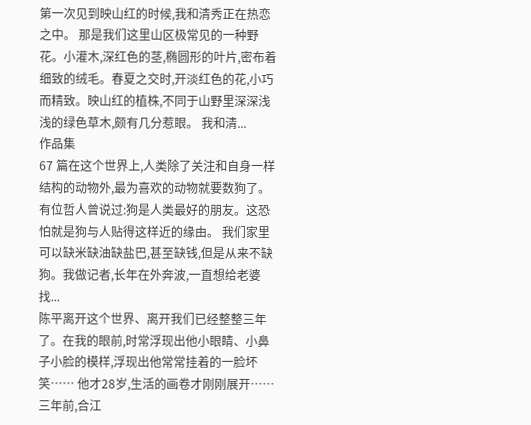第一次见到映山红的时候,我和清秀正在热恋之中。 那是我们这里山区极常见的一种野花。小灌木,深红色的茎,椭圆形的叶片,密布着细致的绒毛。春夏之交时,开淡红色的花,小巧而精致。映山红的植株,不同于山野里深深浅浅的绿色草木,颇有几分惹眼。 我和清...
作品集
67 篇在这个世界上,人类除了关注和自身一样结构的动物外,最为喜欢的动物就要数狗了。有位哲人曾说过:狗是人类最好的朋友。这恐怕就是狗与人贴得这样近的缘由。 我们家里可以缺米缺油缺盐巴,甚至缺钱,但是从来不缺狗。我做记者,长年在外奔波,一直想给老婆找...
陈平离开这个世界、离开我们已经整整三年了。在我的眼前,时常浮现出他小眼睛、小鼻子小脸的模样,浮现出他常常挂着的一脸坏笑…… 他才28岁,生活的画卷才刚刚展开…… 三年前,合江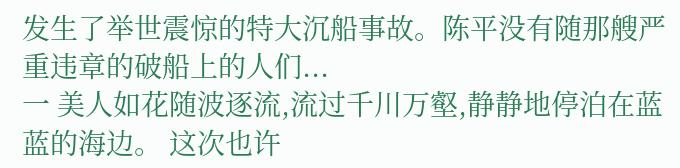发生了举世震惊的特大沉船事故。陈平没有随那艘严重违章的破船上的人们...
一 美人如花随波逐流,流过千川万壑,静静地停泊在蓝蓝的海边。 这次也许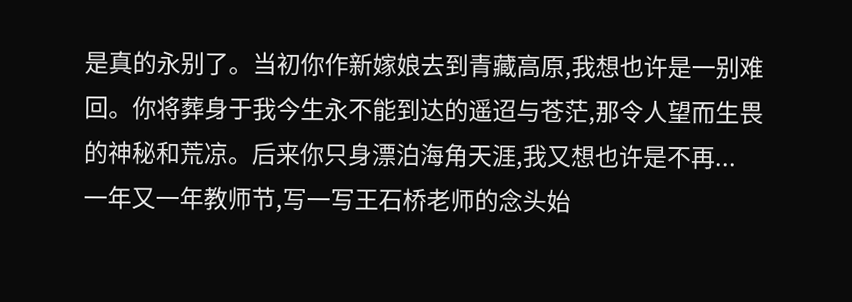是真的永别了。当初你作新嫁娘去到青藏高原,我想也许是一别难回。你将葬身于我今生永不能到达的遥迢与苍茫,那令人望而生畏的神秘和荒凉。后来你只身漂泊海角天涯,我又想也许是不再...
一年又一年教师节,写一写王石桥老师的念头始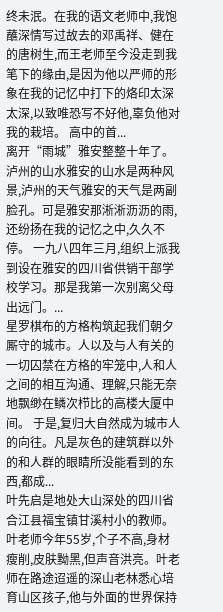终未泯。在我的语文老师中,我饱蘸深情写过故去的邓禹祥、健在的唐树生,而王老师至今没走到我笔下的缘由,是因为他以严师的形象在我的记忆中打下的烙印太深太深,以致唯恐写不好他,辜负他对我的栽培。 高中的首...
离开“雨城”雅安整整十年了。泸州的山水雅安的山水是两种风景,泸州的天气雅安的天气是两副脸孔。可是雅安那淅淅沥沥的雨,还纷扬在我的记忆之中,久久不停。 一九八四年三月,组织上派我到设在雅安的四川省供销干部学校学习。那是我第一次别离父母出远门。...
星罗棋布的方格构筑起我们朝夕厮守的城市。人以及与人有关的一切囚禁在方格的牢笼中,人和人之间的相互沟通、理解,只能无奈地飘缈在鳞次栉比的高楼大厦中间。 于是,复归大自然成为城市人的向往。凡是灰色的建筑群以外的和人群的眼睛所没能看到的东西,都成...
叶先启是地处大山深处的四川省合江县福宝镇甘溪村小的教师。叶老师今年55岁,个子不高,身材瘦削,皮肤黝黑,但声音洪亮。叶老师在路途迢遥的深山老林悉心培育山区孩子,他与外面的世界保持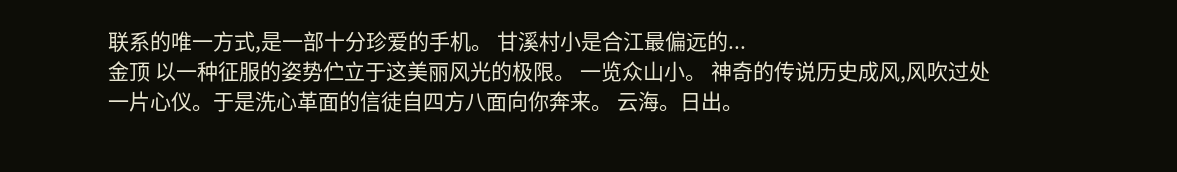联系的唯一方式,是一部十分珍爱的手机。 甘溪村小是合江最偏远的...
金顶 以一种征服的姿势伫立于这美丽风光的极限。 一览众山小。 神奇的传说历史成风,风吹过处一片心仪。于是洗心革面的信徒自四方八面向你奔来。 云海。日出。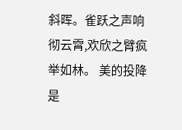斜晖。雀跃之声响彻云霄,欢欣之臂疯举如林。 美的投降是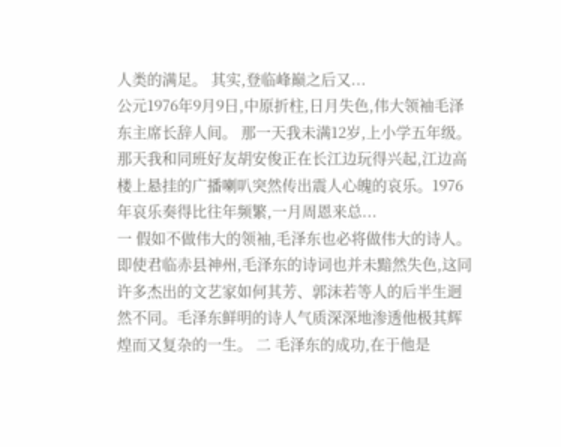人类的满足。 其实,登临峰巅之后又...
公元1976年9月9日,中原折柱,日月失色,伟大领袖毛泽东主席长辞人间。 那一天我未满12岁,上小学五年级。那天我和同班好友胡安俊正在长江边玩得兴起,江边高楼上悬挂的广播喇叭突然传出震人心魄的哀乐。1976年哀乐奏得比往年频繁,一月周恩来总...
一 假如不做伟大的领袖,毛泽东也必将做伟大的诗人。即使君临赤县神州,毛泽东的诗词也并未黯然失色,这同许多杰出的文艺家如何其芳、郭沫若等人的后半生迥然不同。毛泽东鲜明的诗人气质深深地渗透他极其辉煌而又复杂的一生。 二 毛泽东的成功,在于他是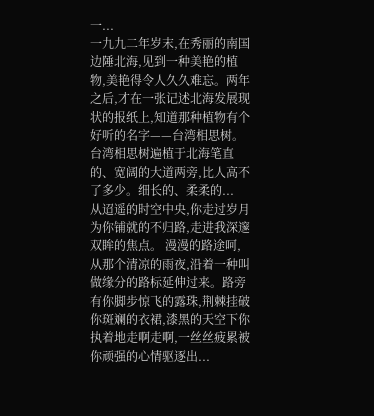一...
一九九二年岁末,在秀丽的南国边陲北海,见到一种美艳的植物,美艳得令人久久难忘。两年之后,才在一张记述北海发展现状的报纸上,知道那种植物有个好听的名字——台湾相思树。 台湾相思树遍植于北海笔直的、宽阔的大道两旁,比人高不了多少。细长的、柔柔的...
从迢遥的时空中央,你走过岁月为你铺就的不归路,走进我深邃双眸的焦点。 漫漫的路途呵,从那个清凉的雨夜,沿着一种叫做缘分的路标延伸过来。路旁有你脚步惊飞的露珠,荆棘挂破你斑斓的衣裙,漆黑的天空下你执着地走啊走啊,一丝丝疲累被你顽强的心情驱逐出...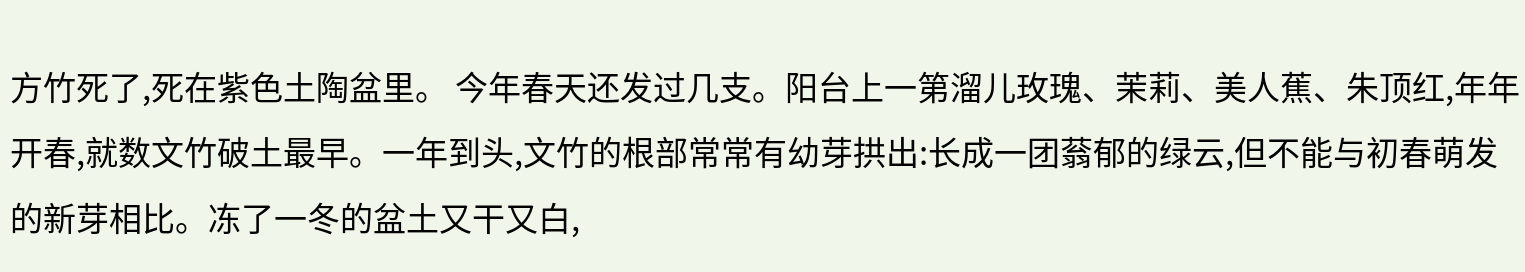方竹死了,死在紫色土陶盆里。 今年春天还发过几支。阳台上一第溜儿玫瑰、茉莉、美人蕉、朱顶红,年年开春,就数文竹破土最早。一年到头,文竹的根部常常有幼芽拱出:长成一团蓊郁的绿云,但不能与初春萌发的新芽相比。冻了一冬的盆土又干又白,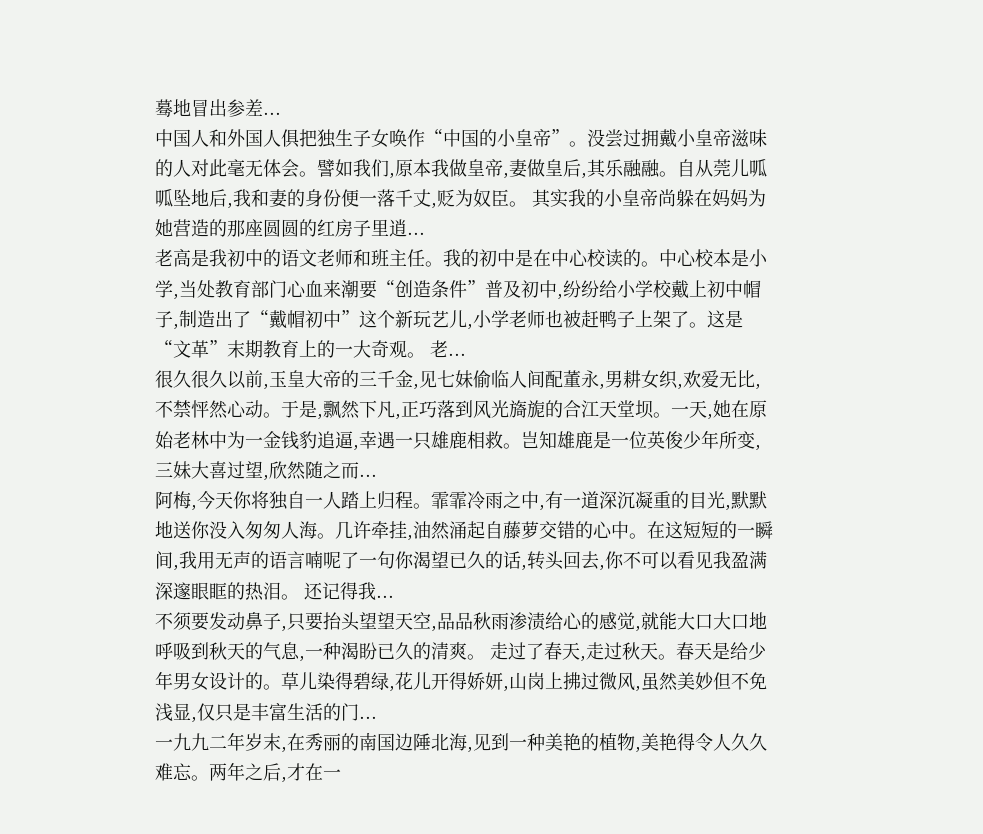蓦地冒出参差...
中国人和外国人俱把独生子女唤作“中国的小皇帝”。没尝过拥戴小皇帝滋味的人对此毫无体会。譬如我们,原本我做皇帝,妻做皇后,其乐融融。自从莞儿呱呱坠地后,我和妻的身份便一落千丈,贬为奴臣。 其实我的小皇帝尚躲在妈妈为她营造的那座圆圆的红房子里逍...
老高是我初中的语文老师和班主任。我的初中是在中心校读的。中心校本是小学,当处教育部门心血来潮要“创造条件”普及初中,纷纷给小学校戴上初中帽子,制造出了“戴帽初中”这个新玩艺儿,小学老师也被赶鸭子上架了。这是“文革”末期教育上的一大奇观。 老...
很久很久以前,玉皇大帝的三千金,见七妹偷临人间配董永,男耕女织,欢爱无比,不禁怦然心动。于是,飘然下凡,正巧落到风光旖旎的合江天堂坝。一天,她在原始老林中为一金钱豹追逼,幸遇一只雄鹿相救。岂知雄鹿是一位英俊少年所变,三妹大喜过望,欣然随之而...
阿梅,今天你将独自一人踏上归程。霏霏冷雨之中,有一道深沉凝重的目光,默默地送你没入匆匆人海。几许牵挂,油然涌起自藤萝交错的心中。在这短短的一瞬间,我用无声的语言喃呢了一句你渴望已久的话,转头回去,你不可以看见我盈满深邃眼眶的热泪。 还记得我...
不须要发动鼻子,只要抬头望望天空,品品秋雨渗渍给心的感觉,就能大口大口地呼吸到秋天的气息,一种渴盼已久的清爽。 走过了春天,走过秋天。春天是给少年男女设计的。草儿染得碧绿,花儿开得娇妍,山岗上拂过微风,虽然美妙但不免浅显,仅只是丰富生活的门...
一九九二年岁末,在秀丽的南国边陲北海,见到一种美艳的植物,美艳得令人久久难忘。两年之后,才在一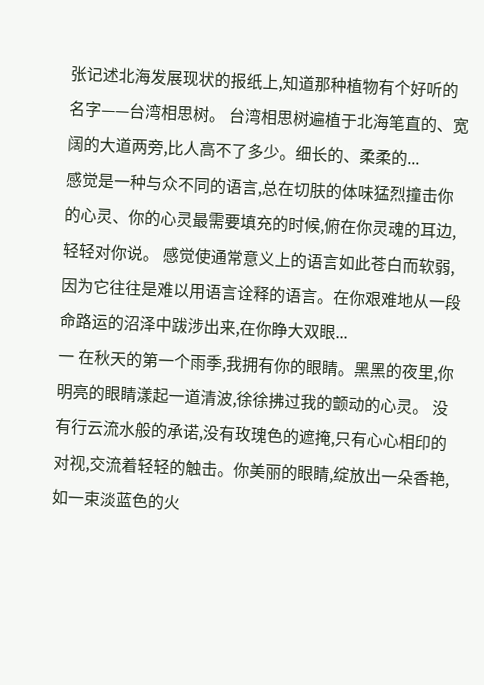张记述北海发展现状的报纸上,知道那种植物有个好听的名字——台湾相思树。 台湾相思树遍植于北海笔直的、宽阔的大道两旁,比人高不了多少。细长的、柔柔的...
感觉是一种与众不同的语言,总在切肤的体味猛烈撞击你的心灵、你的心灵最需要填充的时候,俯在你灵魂的耳边,轻轻对你说。 感觉使通常意义上的语言如此苍白而软弱,因为它往往是难以用语言诠释的语言。在你艰难地从一段命路运的沼泽中跋涉出来,在你睁大双眼...
一 在秋天的第一个雨季,我拥有你的眼睛。黑黑的夜里,你明亮的眼睛漾起一道清波,徐徐拂过我的颤动的心灵。 没有行云流水般的承诺,没有玫瑰色的遮掩,只有心心相印的对视,交流着轻轻的触击。你美丽的眼睛,绽放出一朵香艳,如一束淡蓝色的火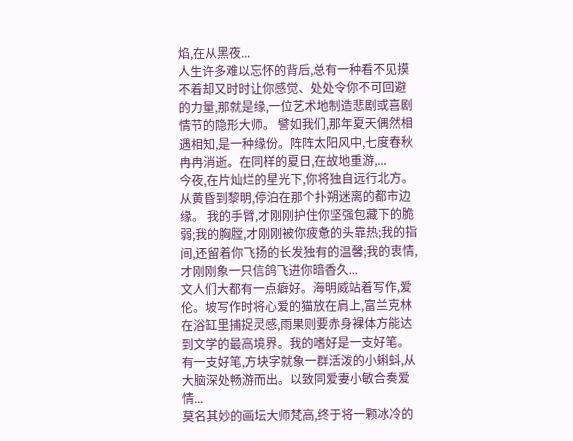焰,在从黑夜...
人生许多难以忘怀的背后,总有一种看不见摸不着却又时时让你感觉、处处令你不可回避的力量,那就是缘,一位艺术地制造悲剧或喜剧情节的隐形大师。 譬如我们,那年夏天偶然相遇相知,是一种缘份。阵阵太阳风中,七度春秋冉冉消逝。在同样的夏日,在故地重游,...
今夜,在片灿烂的星光下,你将独自远行北方。从黄昏到黎明,停泊在那个扑朔迷离的都市边缘。 我的手臂,才刚刚护住你坚强包藏下的脆弱;我的胸膛,才刚刚被你疲惫的头靠热;我的指间,还留着你飞扬的长发独有的温馨;我的衷情,才刚刚象一只信鸽飞进你暗香久...
文人们大都有一点癖好。海明威站着写作,爱伦。坡写作时将心爱的猫放在肩上,富兰克林在浴缸里捕捉灵感,雨果则要赤身裸体方能达到文学的最高境界。我的嗜好是一支好笔。有一支好笔,方块字就象一群活泼的小蝌蚪,从大脑深处畅游而出。以致同爱妻小敏合奏爱情...
莫名其妙的画坛大师梵高,终于将一颗冰冷的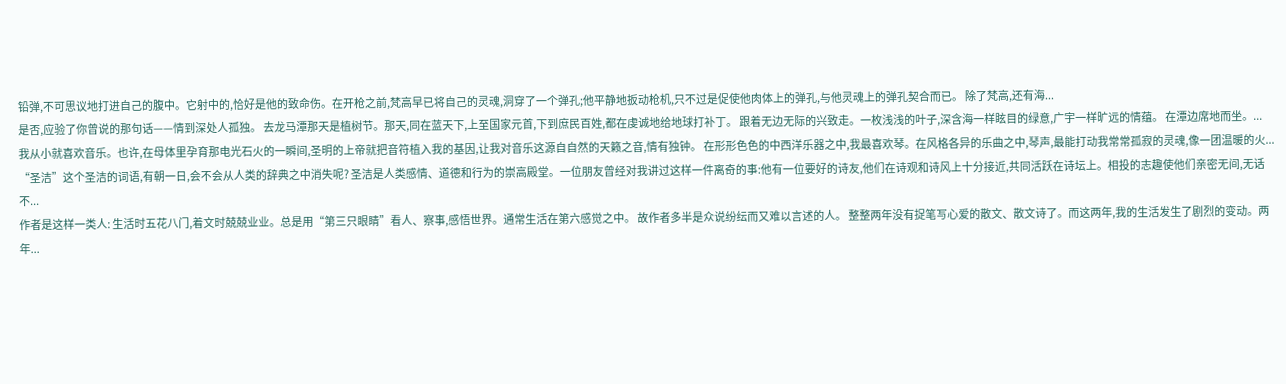铅弹,不可思议地打进自己的腹中。它射中的,恰好是他的致命伤。在开枪之前,梵高早已将自己的灵魂,洞穿了一个弹孔;他平静地扳动枪机,只不过是促使他肉体上的弹孔,与他灵魂上的弹孔契合而已。 除了梵高,还有海...
是否,应验了你曾说的那句话——情到深处人孤独。 去龙马潭那天是植树节。那天,同在蓝天下,上至国家元首,下到庶民百姓,都在虔诚地给地球打补丁。 跟着无边无际的兴致走。一枚浅浅的叶子,深含海一样眩目的绿意,广宇一样旷远的情蕴。 在潭边席地而坐。...
我从小就喜欢音乐。也许,在母体里孕育那电光石火的一瞬间,圣明的上帝就把音符植入我的基因,让我对音乐这源自自然的天籁之音,情有独钟。 在形形色色的中西洋乐器之中,我最喜欢琴。在风格各异的乐曲之中,琴声,最能打动我常常孤寂的灵魂,像一团温暖的火...
“圣洁”这个圣洁的词语,有朝一日,会不会从人类的辞典之中消失呢? 圣洁是人类感情、道德和行为的崇高殿堂。一位朋友曾经对我讲过这样一件离奇的事:他有一位要好的诗友,他们在诗观和诗风上十分接近,共同活跃在诗坛上。相投的志趣使他们亲密无间,无话不...
作者是这样一类人: 生活时五花八门,着文时兢兢业业。总是用“第三只眼睛”看人、察事,感悟世界。通常生活在第六感觉之中。 故作者多半是众说纷纭而又难以言述的人。 整整两年没有捉笔写心爱的散文、散文诗了。而这两年,我的生活发生了剧烈的变动。两年...